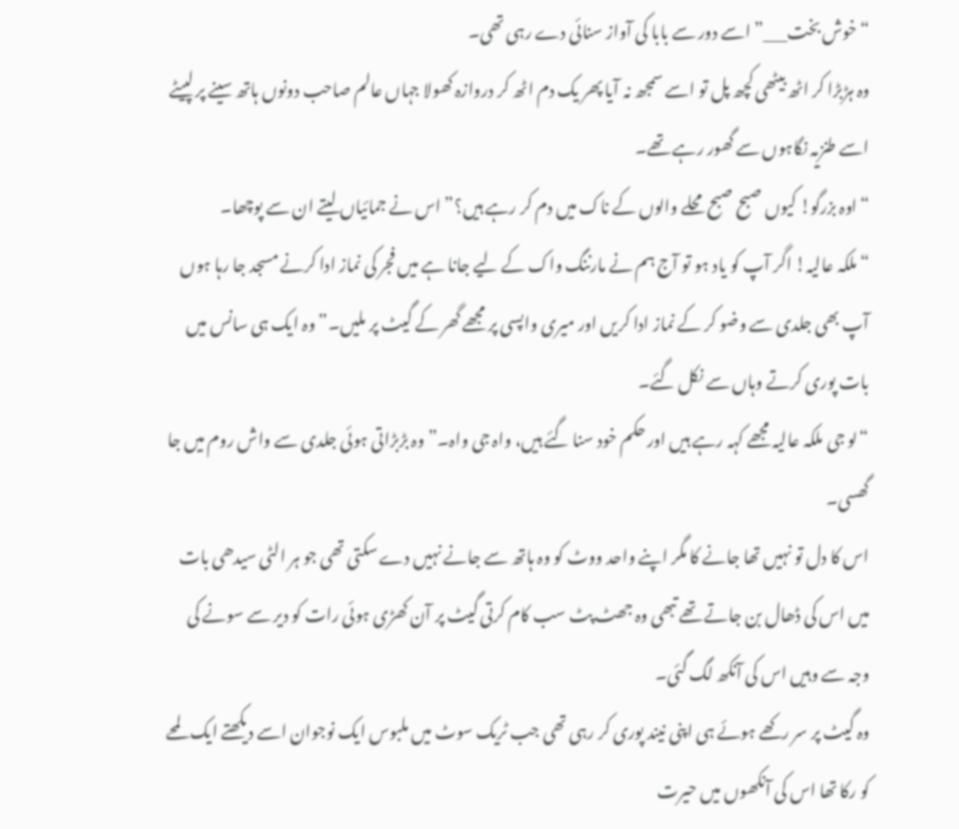“خوش بخت___” اسے دور سے بابا کی آواز سنائی دے رہی تھی۔
وہ ہڑبڑا کر اٹھ بیٹھی کچھ پل تو اسے سمجھ نہ آیا پھر یک دم اٹھ کر دروازہ کھولا جہاں عالم صاحب دونوں ہاتھ سینے پر لپیٹے اسے طنزیہ نگاہوں سے گھور رہے تھے۔
“اوہ بزرگو! کیوں صبح صبح محلے والوں کے ناک میں دم کر رہے ہیں؟” اس نے جمائیاں لیتے ان سے پوچھا۔
“ملکہ عالیہ! اگر آپ کو یاد ہو تو آج ہم نے مارننگ واک کے لیے جانا ہے میں فجر کی نماز ادا کرنے مسجد جا رہا ہوں آپ بھی جلدی سے وضو کر کے نماز ادا کریں اور میری واپسی پر مجھے گھر کے گیٹ پر ملیں۔” وہ ایک ہی سانس میں بات پوری کرتے وہاں سے نکل گئے۔
“لو جی ملکہ عالیہ مجھے کہہ رہے ہیں اور حکم خود سنا گئے ہیں، واہ جی واہ۔” وہ بڑبڑاتی ہوئی جلدی سے واش روم میں جا گھسی۔
اس کا دل تو نہیں تھا جانے کا مگر اپنے واحد ووٹ کو وہ ہاتھ سے جانے نہیں دے سکتی تھی جو ہر الٹی سیدھی بات میں اس کی ڈھال بن جاتے تھے تبھی وہ جھٹ پٹ سب کام کرتی گیٹ پر آن کھڑی ہوئی رات کو دیر سے سونے کی وجہ سے وہیں اس کی آنکھ لگ گئی۔
وہ گیٹ پر سر رکھے ہوئے ہی اپنی نیند پوری کر رہی تھی جب ٹریک سوٹ میں ملبوس ایک نوجوان اسے دیکھتے ایک لمحے کو رکا تھا اس کی آنکھوں میں حیرت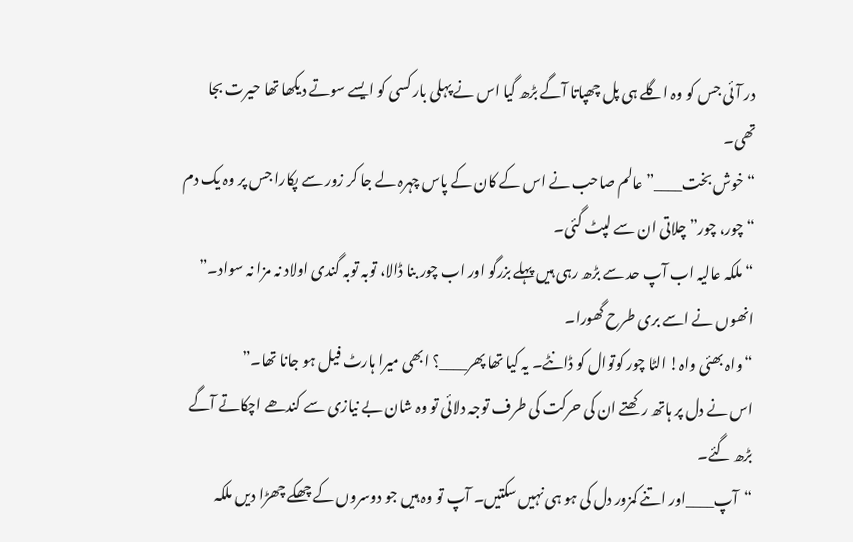در آئی جس کو وہ اگلے ہی پل چھپاتا آگے بڑھ گیا اس نے پہلی بار کسی کو ایسے سوتے دیکھا تھا حیرت بجا تھی۔
“خوش بخت____” عالم صاحب نے اس کے کان کے پاس چہرہ لے جا کر زور سے پکارا جس پر وہ یک دم “چور، چور” چلاتی ان سے لپٹ گئی۔
“ملکہ عالیہ اب آپ حد سے بڑھ رہی ہیں پہلے بزرگو اور اب چور بنا ڈالا، توبہ توبہ گندی اولاد نہ مزا نہ سواد۔” انھوں نے اسے بری طرح گھورا۔
“واہ بھئی واہ! الٹا چور کوتوال کو ڈانٹے۔ یہ کیا تھا پھر____؟ ابھی میرا ہارٹ فیل ہو جانا تھا۔”
اس نے دل پر ہاتھ رکھتے ان کی حرکت کی طرف توجہ دلائی تو وہ شان بے نیازی سے کندھے اچکاتے آگے بڑھ گئے۔
“آپ____اور اتنے کمزور دل کی ہو ہی نہیں سکتیں۔ آپ تو وہ ہیں جو دوسروں کے چھکے چھڑا دیں ملکہ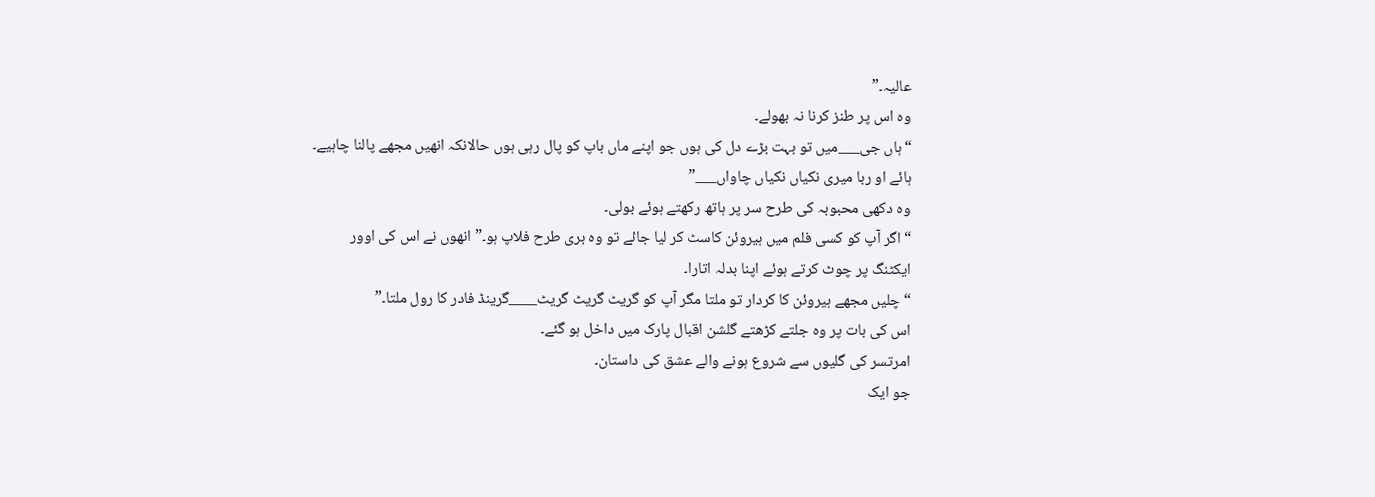عالیہ۔”
وہ اس پر طنز کرنا نہ بھولے۔
“ہاں جی___میں تو بہت بڑے دل کی ہوں جو اپنے ماں باپ کو پال رہی ہوں حالانکہ انھیں مجھے پالنا چاہیے۔
ہائے او ربا میری نکیاں نکیاں چاواں___”
وہ دکھی محبوبہ کی طرح سر پر ہاتھ رکھتے ہوئے بولی۔
“اگر آپ کو کسی فلم میں ہیروئن کاسٹ کر لیا جائے تو وہ بری طرح فلاپ ہو۔” انھوں نے اس کی اوور ایکٹنگ پر چوٹ کرتے ہوئے اپنا بدلہ اتارا۔
“چلیں مجھے ہیروئن کا کردار تو ملتا مگر آپ کو گریٹ گریٹ گریٹ____گرینڈ فادر کا رول ملتا۔”
اس کی بات پر وہ جلتے کڑھتے گلشن اقبال پارک میں داخل ہو گئے۔
امرتسر کی گلیوں سے شروع ہونے والے عشق کی داستان۔
جو ایک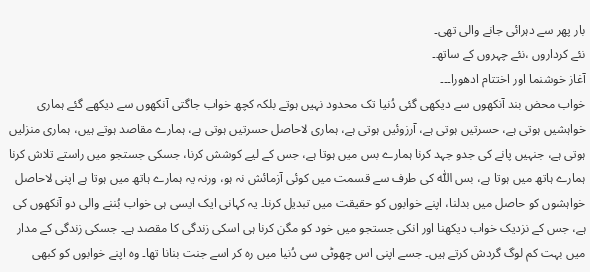بار پھر سے دہرائی جانے والی تھی۔
نئے کرداروں ،نئے چہروں کے ساتھ۔
آغاز خوشنما اور اختتام ادھورا۔۔۔
خواب محض بند آنکھوں سے دیکھی گئی دُنیا تک محدود نہیں ہوتے بلکہ کچھ خواب جاگتی آنکھوں سے دیکھے گئے ہماری خواہشیں ہوتی ہے، حسرتیں ہوتی ہے، آرزوئیں ہوتی ہے، ہماری لاحاصل حسرتیں ہوتی ہے، ہمارے مقاصد ہوتے ہیں، ہماری منزلیں ہوتی ہے، جنہیں پانے کی جدو جہد کرنا ہمارے بس میں ہوتا ہے، جس کے لیے کوشش کرنا، جسکی جستجو میں راستے تلاش کرنا ہمارے ہاتھ میں ہوتا ہے، بس اللّٰہ کی طرف سے قسمت میں کوئی آزمائش نہ ہو، ورنہ یہ ہمارے ہاتھ میں ہوتا ہے اپنی لاحاصل خواہشوں کو حاصل میں بدلنا، اپنے خوابوں کو حقیقت میں تبدیل کرنا۔ یہ کہانی ایک ایسی ہی خواب بُننے والی دو آنکھوں کی ہے، جس کے نزدیک خواب دیکھنا اور انکی جستجو میں خود کو مگن کرنا ہی اسکی زندگی کا مقصد ہے۔ جسکی زندگی کے مدار میں بہت کم لوگ گردش کرتے ہیں۔ جسے اپنی اس چھوٹی سی دُنیا میں رہ کر اسے جنت بنانا تھا۔ وہ اپنے خوابوں کو کبھی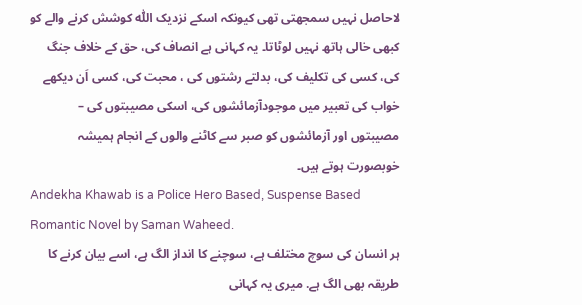لاحاصل نہیں سمجھتی تھی کیونکہ اسکے نزدیک اللّٰہ کوشش کرنے والے کو کبھی خالی ہاتھ نہیں لوٹاتا۔ یہ کہانی ہے انصاف کی، حق کے خلاف جنگ کی، کسی کی تکلیف کی، بدلتے رشتوں کی ، محبت کی، کسی اَن دیکھے خواب کی تعبیر میں موجودآزمائشوں کی، اسکی مصیبتوں کی – مصیبتوں اور آزمائشوں کو صبر سے کاٹنے والوں کے انجام ہمیشہ خوبصورت ہوتے ہیں۔
Andekha Khawab is a Police Hero Based, Suspense Based Romantic Novel by Saman Waheed.
ہر انسان کی سوچ مختلف ہے، سوچنے کا انداز الگ ہے، اسے بیان کرنے کا طریقہ بھی الگ ہے. میری یہ کہانی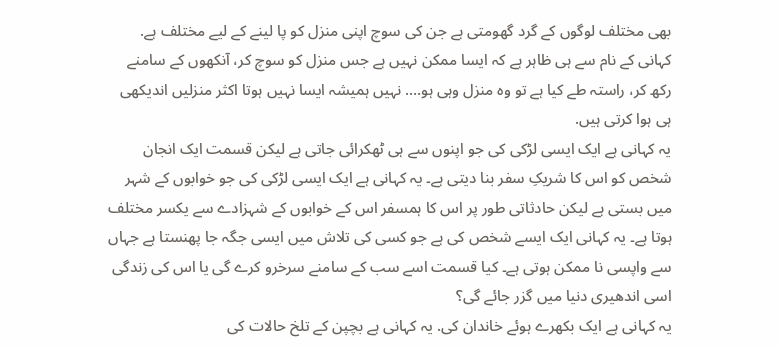بھی مختلف لوگوں کے گرد گھومتی ہے جن کی سوچ اپنی منزل کو پا لینے کے لیے مختلف ہے.
کہانی کے نام سے ہی ظاہر ہے کہ ایسا ممکن نہیں ہے جس منزل کو سوچ کر، آنکھوں کے سامنے رکھ کر، راستہ طے کیا ہے تو وہ منزل وہی ہو…. نہیں ہمیشہ ایسا نہیں ہوتا اکثر منزلیں اندیکھی ہی ہوا کرتی ہیں.
یہ کہانی ہے ایک ایسی لڑکی کی جو اپنوں سے ہی ٹھکرائی جاتی ہے لیکن قسمت ایک انجان شخص کو اس کا شریکِ سفر بنا دیتی ہے۔ یہ کہانی ہے ایک ایسی لڑکی کی جو خوابوں کے شہر میں بستی ہے لیکن حادثاتی طور پر اس کا ہمسفر اس کے خوابوں کے شہزادے سے یکسر مختلف ہوتا ہے۔ یہ کہانی ایک ایسے شخص کی ہے جو کسی کی تلاش میں ایسی جگہ جا پھنستا ہے جہاں سے واپسی نا ممکن ہوتی ہے۔ کیا قسمت اسے سب کے سامنے سرخرو کرے گی یا اس کی زندگی اسی اندھیری دنیا میں گزر جائے گی؟
یہ کہانی ہے ایک بکھرے ہوئے خاندان کی. یہ کہانی ہے بچپن کے تلخ حالات کی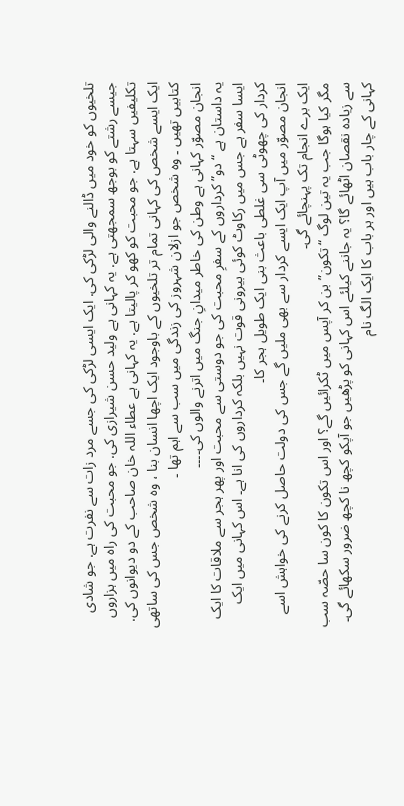تلخیوں کو خود میں ڈالنے والی لڑکی کی. ایک ایسی لڑکی کی جسے مرد زات سے نفرت ہے. جو شادی جیسے رشتے کو بوجھ سمجھتی ہے. یہ کہانی ہے ولید حسن شیرازی کی. جو محبت کی راہ میں ہزاروں تکلیفیں سہتا ہے. جو محبت کو کھو کر پالیتا ہے. یہ کہانی ہے عطاء اللہ خان صاحب کے دو دیوانوں کی.
ایک ایسے شخص کی کہانی تمام تر تلخیوں کے باوجود ایک اچھا انسان بنا ، وہ شخص جس کی ساتھی کتابیں تھیں ۔ وہ شخص جو ازلان شہروز کی زندگی میں سب سے اہم تھا ۔
انجان مصوّر کہانی ہے وطن کی خاطر میدانِ جنگ میں اترنے والوں کی۔۔۔۔
یہ داستان ہے “دو” کرداروں کے سفرِ محبت کی جو دوستی سے محبت اور پھر ہجر سے ملاقات کا ایک ایسا سفر ہے جس میں رکاوٹ کوئی بیرونی قوت نہیں بلکہ کرداروں کی انا ہے۔ اس کہانی میں ایک کردار کی چھوٹی سی غلطی باعث بنی ایک طویل ہجر کا۔
انجان مصوّر میں آپ ایک ایسے کردار سے بھی ملیں گے جس کی دولت حاصل کرنے کی خواہش اسے ایک برے انجام تک پہنچائے گی۔
مگر کیا ہوگا جب یہ تین لوگ “تکون” بن کر آپس میں ٹکرائیں گے؟ اور اس تکون کا کون سا حصّہ سب سے زیادہ نقصان اٹھائے گا؟ یہ جاننے کیلئے اس کہانی کو پڑھیں جو آپکو کچھ نا کچھ ضرور سکھائے گی۔
کہانی کے چار باب ہیں اور ہر باب کا ایک الگ نام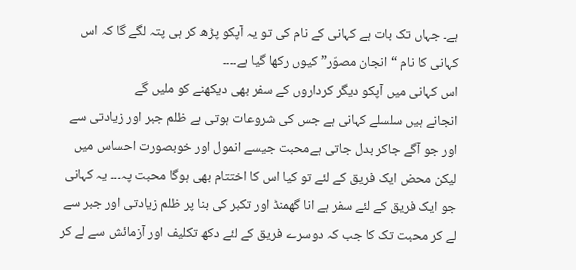ہے۔ جہاں تک بات ہے کہانی کے نام کی تو یہ آپکو پڑھ کر ہی پتہ لگے گا کہ اس کہانی کا نام “انجان مصوّر” کیوں رکھا گیا ہے۔۔۔۔
اس کہانی میں آپکو دیگر کرداروں کے سفر بھی دیکھنے کو ملیں گے
انجانے ہیں سلسلے کہانی ہے جس کی شروعات ہوتی ہے ظلم جبر اور زیادتی سے اور جو آگے جاکر بدل جاتی ہےمحبت جیسے انمول اور خوبصورت احساس میں لیکن محض ایک فریق کے لئے تو کیا اس کا اختتام بھی ہوگا محبت پہ۔۔۔ یہ کہانی جو ایک فریق کے لئے سفر ہے انا گھمنڈ اور تکبر کی بنا پر ظلم زیادتی اور جبر سے لے کر محبت تک کا جب کہ دوسرے فریق کے لئے دکھ تکلیف اور آزمائش سے لے کر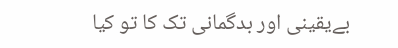بےیقینی اور بدگمانی تک کا تو کیا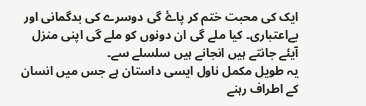ایک کی محبت ختم کر پاۓ گی دوسرے کی بدگمانی اور بےاعتباری۔ کیا ملے گی ان دونوں کو ملے گی اپنی منزل آیئے جانتے ہیں انجانے ہیں سلسلے سے۔
یہ طویل مکمل ناول ایسی داستان ہے جس میں انسان کے اطراف رہنے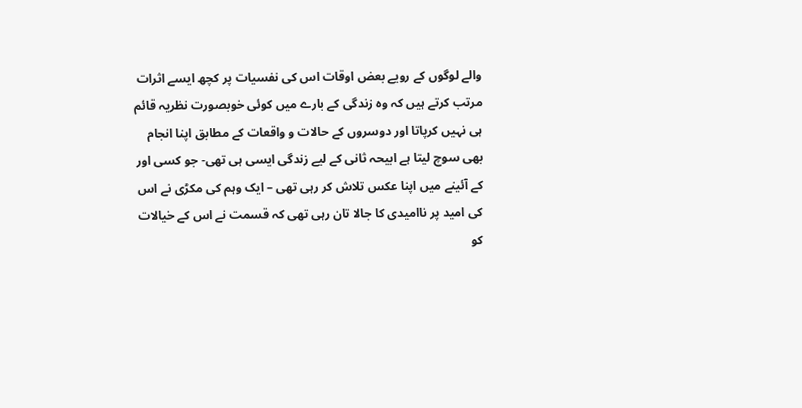والے لوگوں کے رویے بعض اوقات اس کی نفسیات پر کچھ ایسے اثرات مرتب کرتے ہیں کہ وہ زندگی کے بارے میں کوئی خوبصورت نظریہ قائم ہی نہیں کرپاتا اور دوسروں کے حالات و واقعات کے مطابق اپنا انجام بھی سوچ لیتا ہے ابیحہ ثانی کے لیے زندگی ایسی ہی تھی- جو کسی اور کے آئینے میں اپنا عکس تلاش کر رہی تھی – ایک وہم کی مکڑی نے اس کی امید پر ناامیدی کا جالا تان رہی تھی کہ قسمت نے اس کے خیالات کو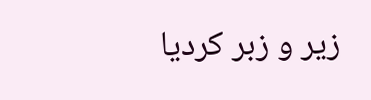زیر و زبر کردیا